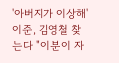'아버지가 이상해' 이준, 김영철 찾는다 "이분이 자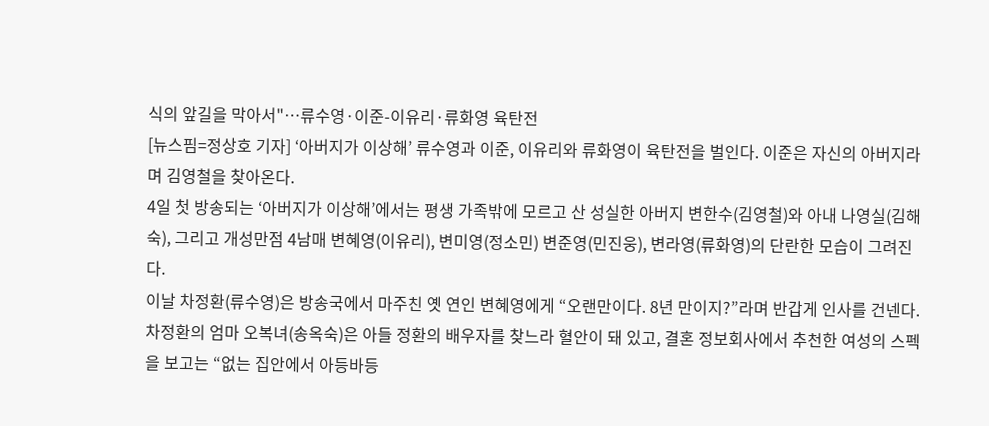식의 앞길을 막아서"…류수영·이준-이유리·류화영 육탄전
[뉴스핌=정상호 기자] ‘아버지가 이상해’ 류수영과 이준, 이유리와 류화영이 육탄전을 벌인다. 이준은 자신의 아버지라며 김영철을 찾아온다.
4일 첫 방송되는 ‘아버지가 이상해’에서는 평생 가족밖에 모르고 산 성실한 아버지 변한수(김영철)와 아내 나영실(김해숙), 그리고 개성만점 4남매 변혜영(이유리), 변미영(정소민) 변준영(민진웅), 변라영(류화영)의 단란한 모습이 그려진다.
이날 차정환(류수영)은 방송국에서 마주친 옛 연인 변혜영에게 “오랜만이다. 8년 만이지?”라며 반갑게 인사를 건넨다.
차정환의 엄마 오복녀(송옥숙)은 아들 정환의 배우자를 찾느라 혈안이 돼 있고, 결혼 정보회사에서 추천한 여성의 스펙을 보고는 “없는 집안에서 아등바등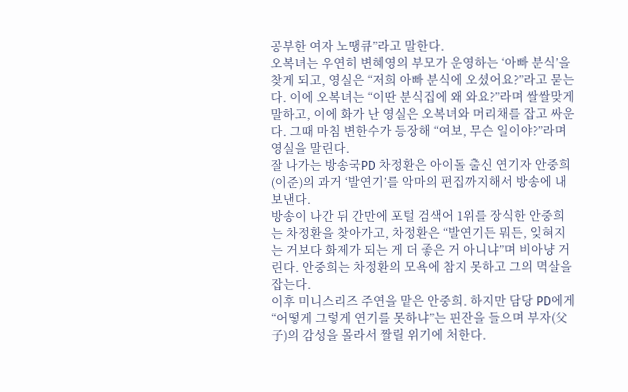공부한 여자 노땡큐”라고 말한다.
오복녀는 우연히 변혜영의 부모가 운영하는 ‘아빠 분식’을 찾게 되고, 영실은 “저희 아빠 분식에 오셨어요?”라고 묻는다. 이에 오복녀는 “이딴 분식집에 왜 와요?”라며 쌀쌀맞게 말하고, 이에 화가 난 영실은 오복녀와 머리채를 잡고 싸운다. 그때 마침 변한수가 등장해 “여보, 무슨 일이야?”라며 영실을 말린다.
잘 나가는 방송국PD 차정환은 아이돌 출신 연기자 안중희(이준)의 과거 ‘발연기’를 악마의 편집까지해서 방송에 내보낸다.
방송이 나간 뒤 간만에 포털 검색어 1위를 장식한 안중희는 차정환을 찾아가고, 차정환은 “발연기든 뭐든, 잊혀지는 거보다 화제가 되는 게 더 좋은 거 아니냐”며 비아냥 거린다. 안중희는 차정환의 모욕에 참지 못하고 그의 멱살을 잡는다.
이후 미니스리즈 주연을 맡은 안중희. 하지만 담당 PD에게 “어떻게 그렇게 연기를 못하냐”는 핀잔을 들으며 부자(父子)의 감성을 몰라서 짤릴 위기에 처한다.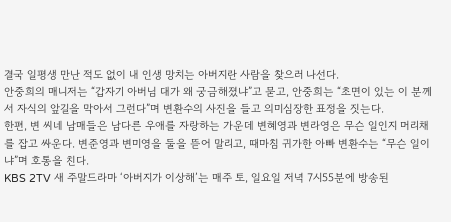결국 일평생 만난 적도 없이 내 인생 망치는 아버지란 사람을 찾으러 나선다.
안중희의 매니저는 “갑자기 아버님 대가 왜 궁금해졌냐”고 묻고, 안중희는 “초면이 있는 이 분께서 자식의 앞길을 막아서 그런다”며 변환수의 사진을 들고 의미심장한 표정을 짓는다.
한편, 변 씨네 남매들은 남다른 우애를 자랑하는 가운데 변혜영과 변라영은 무슨 일인지 머리채를 잡고 싸운다. 변준영과 변미영을 둘을 뜯어 말리고, 때마침 귀가한 아빠 변환수는 “무슨 일이냐”며 호통을 친다.
KBS 2TV 새 주말드라마 ‘아버지가 이상해’는 매주 토, 일요일 저녁 7시55분에 방송된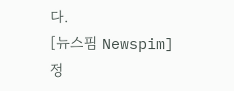다.
[뉴스핌 Newspim] 정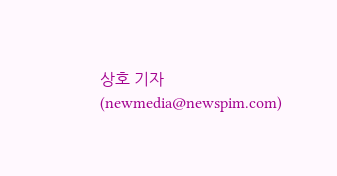상호 기자(newmedia@newspim.com)